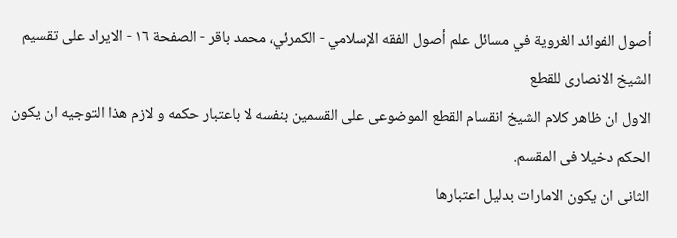أصول الفوائد الغروية في مسائل علم أصول الفقه الإسلامي - الكمرئي، محمد باقر - الصفحة ١٦ - الايراد على تقسيم الشيخ الانصارى للقطع
الاول ان ظاهر كلام الشيخ انقسام القطع الموضوعى على القسمين بنفسه لا باعتبار حكمه و لازم هذا التوجيه ان يكون الحكم دخيلا فى المقسم.
الثانى ان يكون الامارات بدليل اعتبارها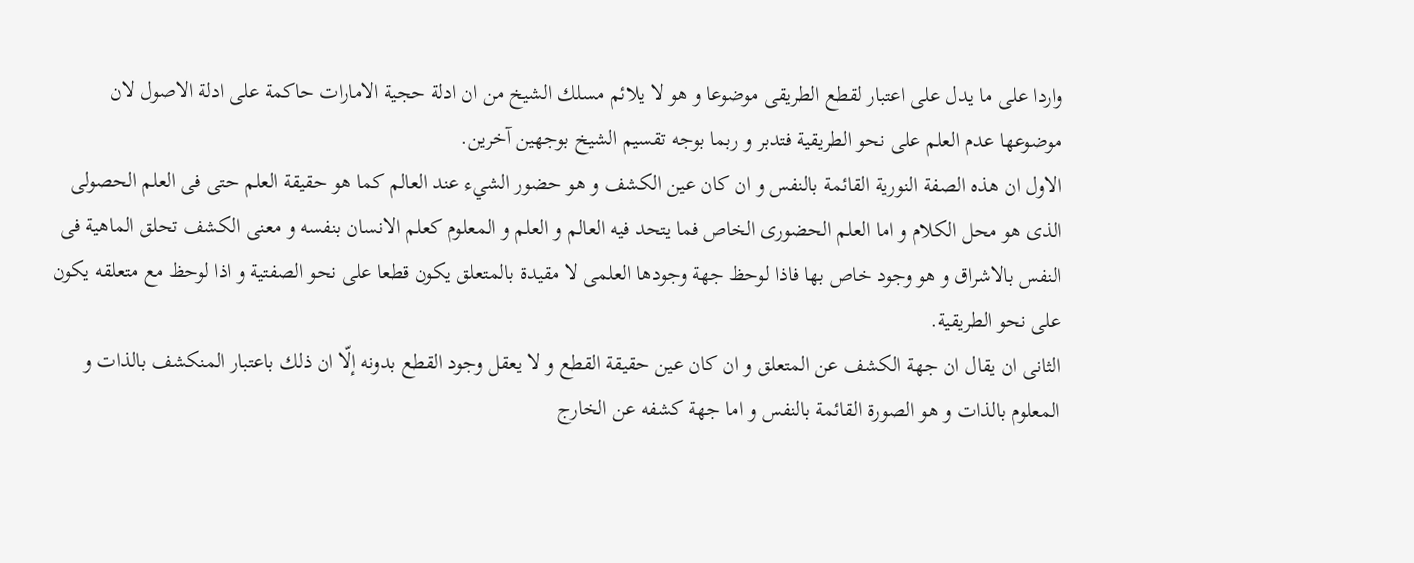واردا على ما يدل على اعتبار لقطع الطريقى موضوعا و هو لا يلائم مسلك الشيخ من ان ادلة حجية الامارات حاكمة على ادلة الاصول لان موضوعها عدم العلم على نحو الطريقية فتدبر و ربما بوجه تقسيم الشيخ بوجهين آخرين.
الاول ان هذه الصفة النورية القائمة بالنفس و ان كان عين الكشف و هو حضور الشيء عند العالم كما هو حقيقة العلم حتى فى العلم الحصولى الذى هو محل الكلام و اما العلم الحضورى الخاص فما يتحد فيه العالم و العلم و المعلوم كعلم الانسان بنفسه و معنى الكشف تحلق الماهية فى النفس بالاشراق و هو وجود خاص بها فاذا لوحظ جهة وجودها العلمى لا مقيدة بالمتعلق يكون قطعا على نحو الصفتية و اذا لوحظ مع متعلقه يكون على نحو الطريقية.
الثانى ان يقال ان جهة الكشف عن المتعلق و ان كان عين حقيقة القطع و لا يعقل وجود القطع بدونه إلّا ان ذلك باعتبار المنكشف بالذات و المعلوم بالذات و هو الصورة القائمة بالنفس و اما جهة كشفه عن الخارج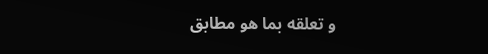و تعلقه بما هو مطابق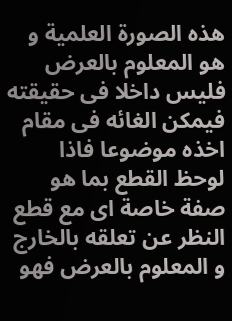هذه الصورة العلمية و هو المعلوم بالعرض فليس داخلا فى حقيقته فيمكن الغائه فى مقام اخذه موضوعا فاذا لوحظ القطع بما هو صفة خاصة اى مع قطع النظر عن تعلقه بالخارج و المعلوم بالعرض فهو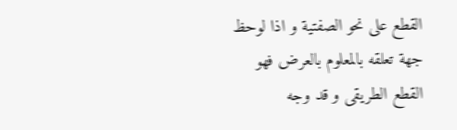القطع على نحو الصفتية و اذا لوحظ جهة تعلقه بالمعلوم بالعرض فهو القطع الطريقى و قد وجه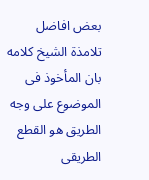بعض افاضل تلامذة الشيخ كلامه بان المأخوذ فى الموضوع على وجه الطريق هو القطع الطريقى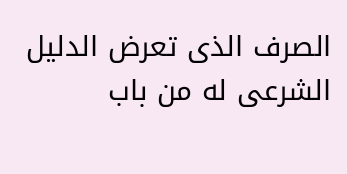الصرف الذى تعرض الدليل الشرعى له من باب